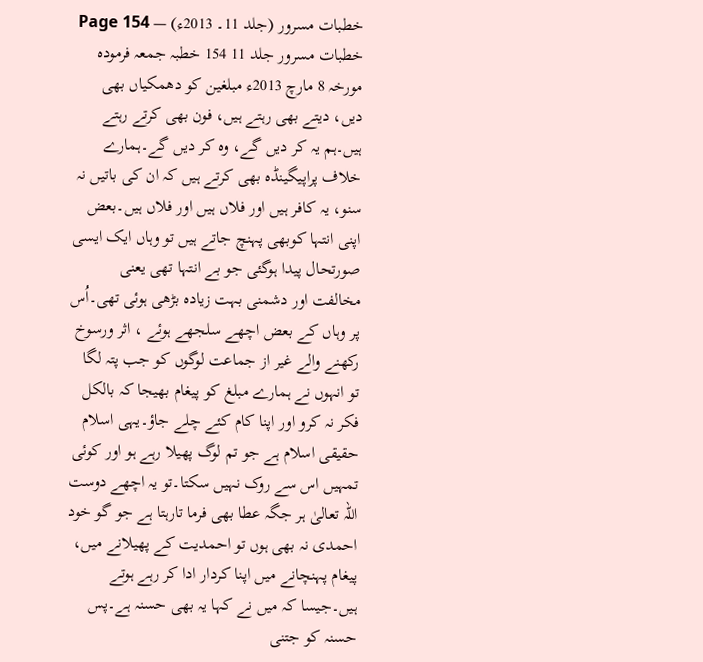خطبات مسرور (جلد 11۔ 2013ء) — Page 154
خطبات مسرور جلد 11 154 خطبہ جمعہ فرمودہ مورخہ 8 مارچ 2013ء مبلغین کو دھمکیاں بھی دیں، دیتے بھی رہتے ہیں، فون بھی کرتے رہتے ہیں۔ہم یہ کر دیں گے، وہ کر دیں گے۔ہمارے خلاف پراپیگینڈہ بھی کرتے ہیں کہ ان کی باتیں نہ سنو، یہ کافر ہیں اور فلاں ہیں اور فلاں ہیں۔بعض اپنی انتہا کوبھی پہنچ جاتے ہیں تو وہاں ایک ایسی صورتحال پیدا ہوگئی جو بے انتہا تھی یعنی مخالفت اور دشمنی بہت زیادہ بڑھی ہوئی تھی۔اُس پر وہاں کے بعض اچھے سلجھے ہوئے ، اثر ورسوخ رکھنے والے غیر از جماعت لوگوں کو جب پتہ لگا تو انہوں نے ہمارے مبلغ کو پیغام بھیجا کہ بالکل فکر نہ کرو اور اپنا کام کئے چلے جاؤ۔یہی اسلام حقیقی اسلام ہے جو تم لوگ پھیلا رہے ہو اور کوئی تمہیں اس سے روک نہیں سکتا۔تو یہ اچھے دوست اللہ تعالیٰ ہر جگہ عطا بھی فرما تارہتا ہے جو گو خود احمدی نہ بھی ہوں تو احمدیت کے پھیلانے میں، پیغام پہنچانے میں اپنا کردار ادا کر رہے ہوتے ہیں۔جیسا کہ میں نے کہا یہ بھی حسنہ ہے۔پس حسنہ کو جتنی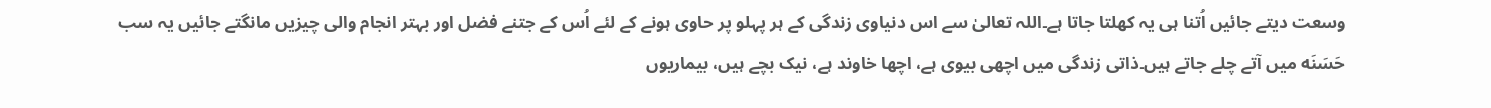وسعت دیتے جائیں اُتنا ہی یہ کھلتا جاتا ہے۔اللہ تعالیٰ سے اس دنیاوی زندگی کے ہر پہلو پر حاوی ہونے کے لئے اُس کے جتنے فضل اور بہتر انجام والی چیزیں مانگتے جائیں یہ سب حَسَنَه میں آتے چلے جاتے ہیں۔ذاتی زندگی میں اچھی بیوی ہے، اچھا خاوند ہے، نیک بچے ہیں، بیماریوں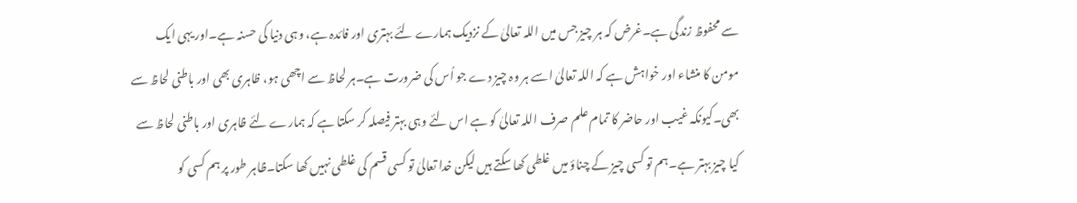سے محفوظ زندگی ہے۔غرض کہ ہر چیز جس میں اللہ تعالیٰ کے نزدیک ہمارے لئے بہتری اور فائدہ ہے، وہی دنیا کی حسنہ ہے۔اور یہی ایک مومن کا منشاء اور خواہش ہے کہ اللہ تعالیٰ اسے ہر وہ چیز دے جو اُس کی ضرورت ہے۔ہر لحاظ سے اچھی ہو، ظاہری بھی اور باطنی لحاظ سے بھی۔کیونکہ غیب اور حاضر کا تمام علم صرف اللہ تعالیٰ کو ہے اس لئے وہی بہتر فیصلہ کر سکتا ہے کہ ہمارے لئے ظاہری اور باطنی لحاظ سے کیا چیز بہتر ہے۔ہم تو کسی چیز کے چناؤ میں غلطی کھا سکتے ہیں لیکن خدا تعالیٰ تو کسی قسم کی غلطی نہیں کھا سکتا۔ظاہر طور پر ہم کسی کو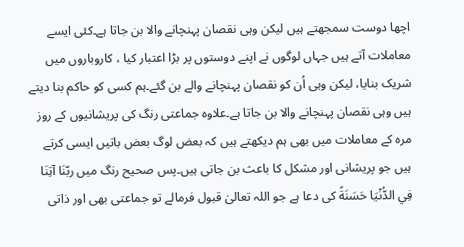اچھا دوست سمجھتے ہیں لیکن وہی نقصان پہنچانے والا بن جاتا ہے۔کئی ایسے معاملات آتے ہیں جہاں لوگوں نے اپنے دوستوں پر بڑا اعتبار کیا ، کاروباروں میں شریک بنایا، لیکن وہی اُن کو نقصان پہنچانے والے بن گئے۔ہم کسی کو حاکم بنا دیتے ہیں وہی نقصان پہنچانے والا بن جاتا ہے۔علاوہ جماعتی رنگ کی پریشانیوں کے روز مرہ کے معاملات میں بھی ہم دیکھتے ہیں کہ بعض لوگ بعض باتیں ایسی کرتے ہیں جو پریشانی اور مشکل کا باعث بن جاتی ہیں۔پس صحیح رنگ میں ربّنَا آتِنَا فِي الدُّنْيَا حَسَنَةً کی دعا ہے جو اللہ تعالیٰ قبول فرمالے تو جماعتی بھی اور ذاتی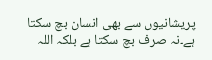پریشانیوں سے بھی انسان بچ سکتا ہے۔نہ صرف بچ سکتا ہے بلکہ اللہ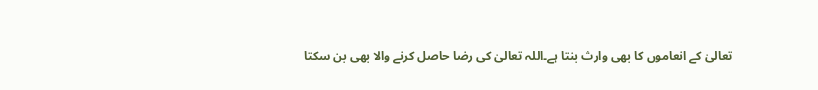تعالیٰ کے انعاموں کا بھی وارث بنتا ہے۔اللہ تعالیٰ کی رضا حاصل کرنے والا بھی بن سکتا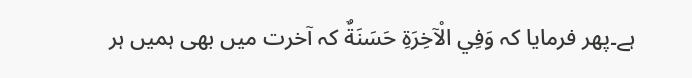ہے۔پھر فرمایا کہ وَفِي الْآخِرَةِ حَسَنَةٌ کہ آخرت میں بھی ہمیں ہر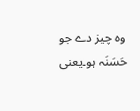وہ چیز دے جو حَسَنَہ ہو۔یعنی